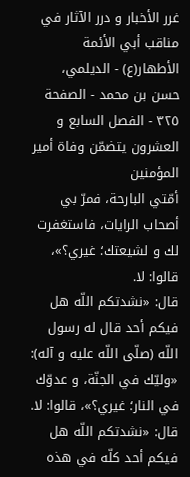غرر الأخبار و درر الآثار في مناقب أبي الأئمة الأطهار(ع) - الديلمي، حسن بن محمد - الصفحة ٣٢٥ - الفصل السابع و العشرون يتضمّن وفاة أمير المؤمنين
أمّتي البارحة، فمرّ بي أصحاب الرايات، فاستغفرت لك و لشيعتك؛ غيري؟»، قالوا: لا.
قال: «نشدتكم اللّه هل فيكم أحد قال له رسول اللّه (صلّى اللّه عليه و آله): «وليّك في الجنّة، و عدوّك في النار؛ غيري؟»، قالوا: لا.
قال: «نشدتكم اللّه هل فيكم أحد كلّه في هذه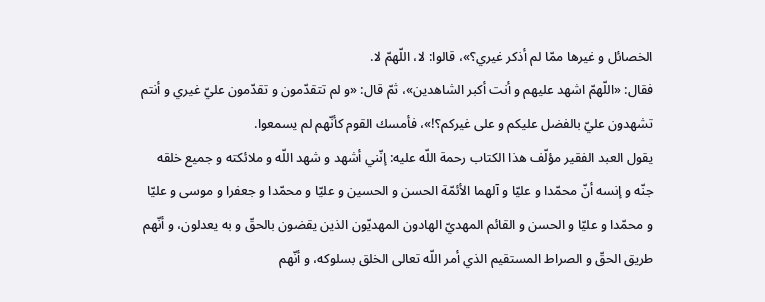الخصائل و غيرها ممّا لم أذكر غيري؟»، قالوا: لا، اللّهمّ لا.
فقال: «اللّهمّ اشهد عليهم و أنت أكبر الشاهدين»، ثمّ قال: «و لم تتقدّمون و تقدّمون عليّ غيري و أنتم تشهدون عليّ بالفضل عليكم و على غيركم؟!»، فأمسك القوم كأنّهم لم يسمعوا.
يقول العبد الفقير مؤلّف هذا الكتاب رحمة اللّه عليه: إنّني أشهد و شهد اللّه و ملائكته و جميع خلقه جنّه و إنسه أنّ محمّدا و عليّا و آلهما الأئمّة الحسن و الحسين و عليّا و محمّدا و جعفرا و موسى و عليّا و محمّدا و عليّا و الحسن و القائم المهديّ الهادون المهديّون الذين يقضون بالحقّ و به يعدلون، و أنّهم طريق الحقّ و الصراط المستقيم الذي أمر اللّه تعالى الخلق بسلوكه، و أنّهم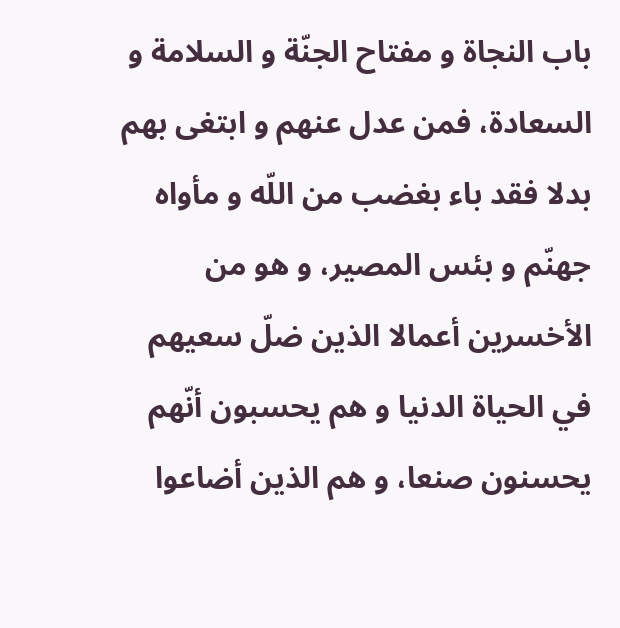باب النجاة و مفتاح الجنّة و السلامة و السعادة، فمن عدل عنهم و ابتغى بهم بدلا فقد باء بغضب من اللّه و مأواه جهنّم و بئس المصير، و هو من الأخسرين أعمالا الذين ضلّ سعيهم في الحياة الدنيا و هم يحسبون أنّهم يحسنون صنعا، و هم الذين أضاعوا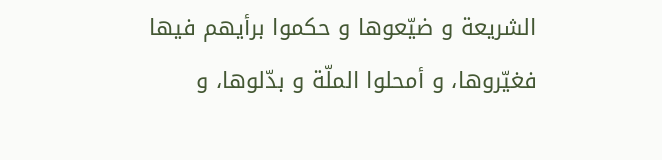الشريعة و ضيّعوها و حكموا برأيهم فيها فغيّروها، و أمحلوا الملّة و بدّلوها، و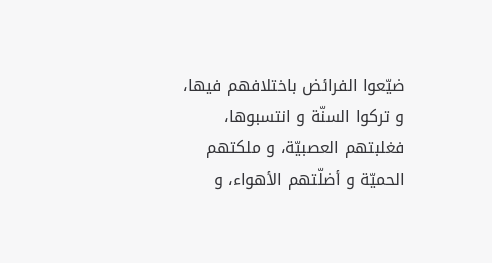ضيّعوا الفرائض باختلافهم فيها، و تركوا السنّة و انتسبوها، فغلبتهم العصبيّة، و ملكتهم الحميّة و أضلّتهم الأهواء، و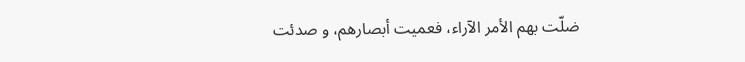ضلّت بهم الأمر الآراء، فعميت أبصارهم، و صدئت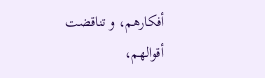أفكارهم، و تناقضت أقوالهم،